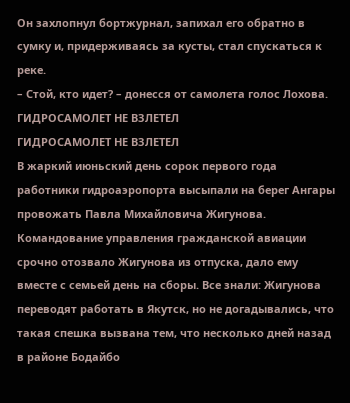Он захлопнул бортжурнал, запихал его обратно в сумку и, придерживаясь за кусты, стал спускаться к реке.
– Стой, кто идет? – донесся от самолета голос Лохова.
ГИДРОСАМОЛЕТ НЕ ВЗЛЕТЕЛ
ГИДРОСАМОЛЕТ НЕ ВЗЛЕТЕЛ
В жаркий июньский день сорок первого года работники гидроаэропорта высыпали на берег Ангары провожать Павла Михайловича Жигунова. Командование управления гражданской авиации срочно отозвало Жигунова из отпуска, дало ему вместе с семьей день на сборы. Все знали: Жигунова переводят работать в Якутск, но не догадывались, что такая спешка вызвана тем, что несколько дней назад в районе Бодайбо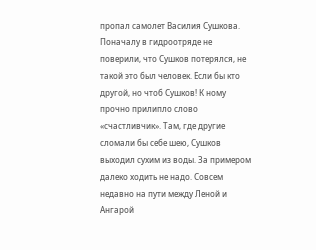пропал самолет Василия Сушкова.
Поначалу в гидроотряде не поверили, что Сушков потерялся, не такой это был человек. Если бы кто другой, но чтоб Сушков! К ному прочно прилипло слово «счастливчик». Там, где другие сломали бы себе шею, Сушков выходил сухим из воды. За примером далеко ходить не надо. Совсем недавно на пути между Леной и Ангарой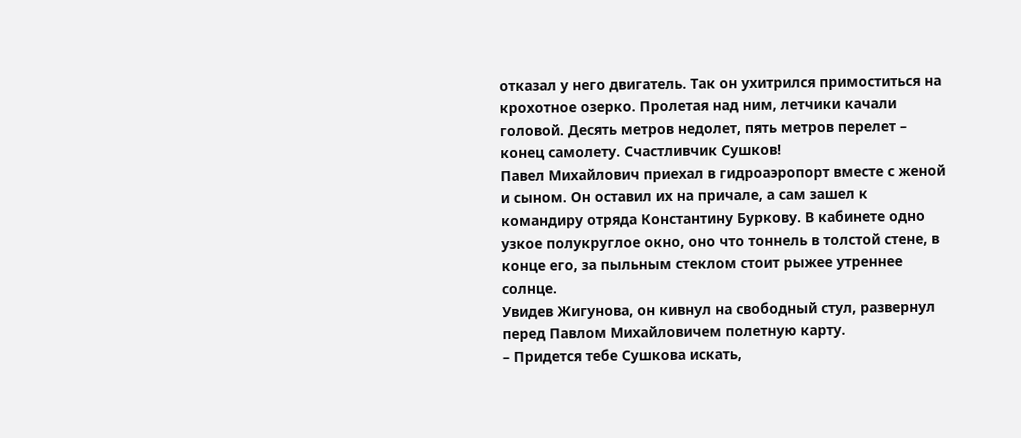отказал у него двигатель. Так он ухитрился примоститься на крохотное озерко. Пролетая над ним, летчики качали головой. Десять метров недолет, пять метров перелет – конец самолету. Счастливчик Сушков!
Павел Михайлович приехал в гидроаэропорт вместе с женой и сыном. Он оставил их на причале, а сам зашел к командиру отряда Константину Буркову. В кабинете одно узкое полукруглое окно, оно что тоннель в толстой стене, в конце его, за пыльным стеклом стоит рыжее утреннее солнце.
Увидев Жигунова, он кивнул на свободный стул, развернул перед Павлом Михайловичем полетную карту.
– Придется тебе Сушкова искать,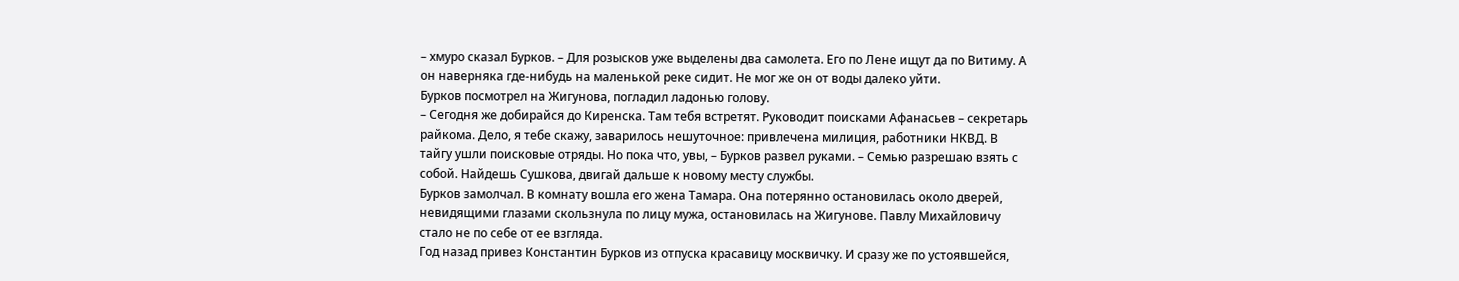– хмуро сказал Бурков. – Для розысков уже выделены два самолета. Его по Лене ищут да по Витиму. А он наверняка где-нибудь на маленькой реке сидит. Не мог же он от воды далеко уйти.
Бурков посмотрел на Жигунова, погладил ладонью голову.
– Сегодня же добирайся до Киренска. Там тебя встретят. Руководит поисками Афанасьев – секретарь райкома. Дело, я тебе скажу, заварилось нешуточное: привлечена милиция, работники НКВД. В тайгу ушли поисковые отряды. Но пока что, увы, – Бурков развел руками. – Семью разрешаю взять с собой. Найдешь Сушкова, двигай дальше к новому месту службы.
Бурков замолчал. В комнату вошла его жена Тамара. Она потерянно остановилась около дверей, невидящими глазами скользнула по лицу мужа, остановилась на Жигунове. Павлу Михайловичу стало не по себе от ее взгляда.
Год назад привез Константин Бурков из отпуска красавицу москвичку. И сразу же по устоявшейся,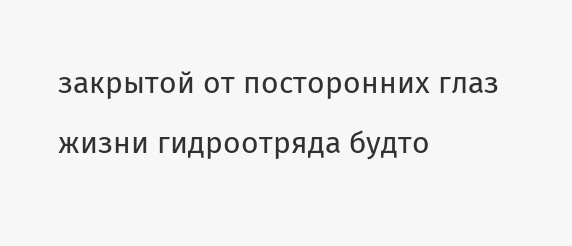закрытой от посторонних глаз жизни гидроотряда будто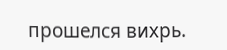прошелся вихрь.